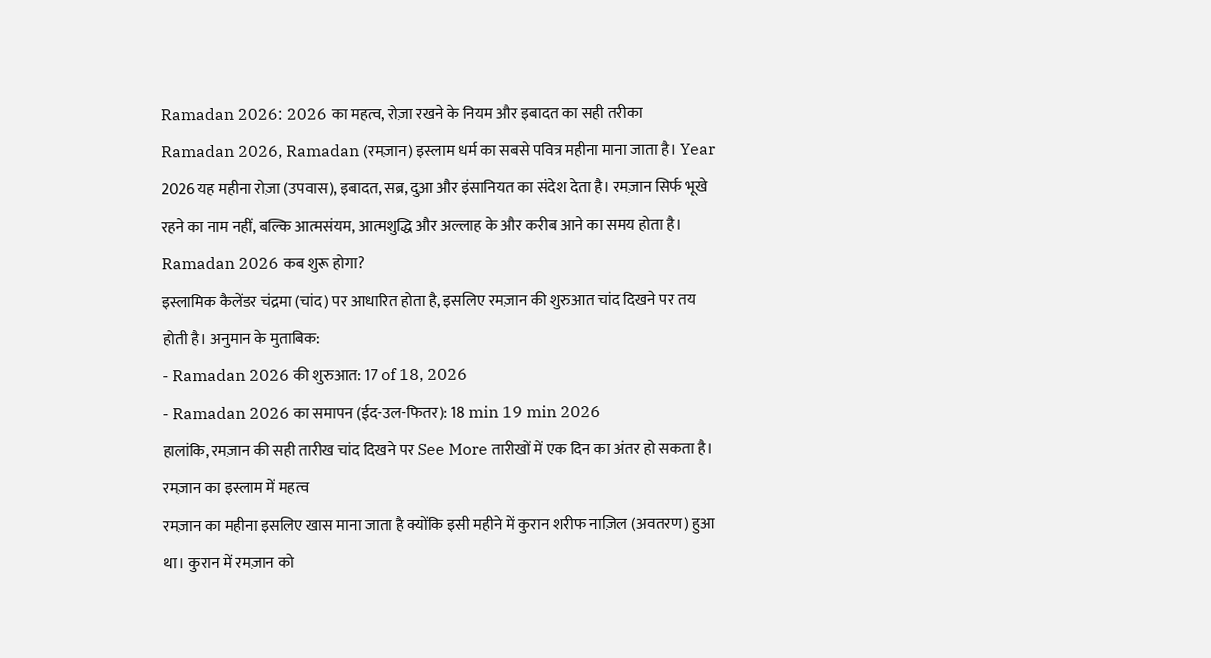Ramadan 2026: 2026 का महत्व, रोज़ा रखने के नियम और इबादत का सही तरीका
Ramadan 2026, Ramadan (रमज़ान) इस्लाम धर्म का सबसे पवित्र महीना माना जाता है। Year 2026 यह महीना रोज़ा (उपवास), इबादत, सब्र, दुआ और इंसानियत का संदेश देता है। रमज़ान सिर्फ भूखे रहने का नाम नहीं, बल्कि आत्मसंयम, आत्मशुद्धि और अल्लाह के और करीब आने का समय होता है।
Ramadan 2026 कब शुरू होगा?
इस्लामिक कैलेंडर चंद्रमा (चांद) पर आधारित होता है, इसलिए रमज़ान की शुरुआत चांद दिखने पर तय होती है। अनुमान के मुताबिक:
- Ramadan 2026 की शुरुआत: 17 of 18, 2026
- Ramadan 2026 का समापन (ईद-उल-फितर): 18 min 19 min 2026
हालांकि, रमज़ान की सही तारीख चांद दिखने पर See More तारीखों में एक दिन का अंतर हो सकता है।
रमज़ान का इस्लाम में महत्व
रमज़ान का महीना इसलिए खास माना जाता है क्योंकि इसी महीने में कुरान शरीफ नाज़िल (अवतरण) हुआ था। कुरान में रमज़ान को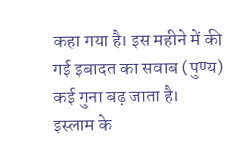कहा गया है। इस महीने में की गई इबादत का सवाब (पुण्य) कई गुना बढ़ जाता है।
इस्लाम के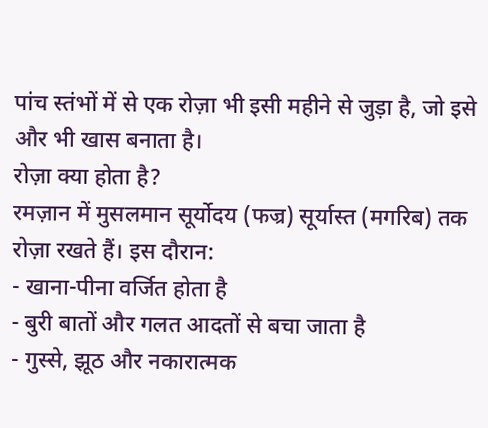पांच स्तंभों में से एक रोज़ा भी इसी महीने से जुड़ा है, जो इसे और भी खास बनाता है।
रोज़ा क्या होता है?
रमज़ान में मुसलमान सूर्योदय (फज्र) सूर्यास्त (मगरिब) तक रोज़ा रखते हैं। इस दौरान:
- खाना-पीना वर्जित होता है
- बुरी बातों और गलत आदतों से बचा जाता है
- गुस्से, झूठ और नकारात्मक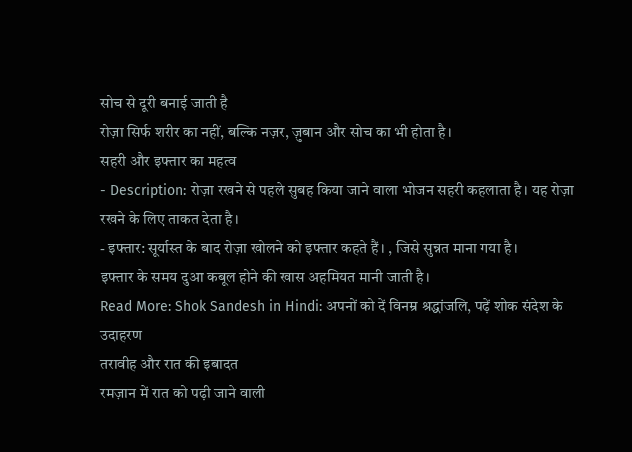सोच से दूरी बनाई जाती है
रोज़ा सिर्फ शरीर का नहीं, बल्कि नज़र, ज़ुबान और सोच का भी होता है।
सहरी और इफ्तार का महत्व
- Description: रोज़ा रखने से पहले सुबह किया जाने वाला भोजन सहरी कहलाता है। यह रोज़ा रखने के लिए ताकत देता है।
- इफ्तार: सूर्यास्त के बाद रोज़ा खोलने को इफ्तार कहते हैं। , जिसे सुन्नत माना गया है।
इफ्तार के समय दुआ कबूल होने की खास अहमियत मानी जाती है।
Read More: Shok Sandesh in Hindi: अपनों को दें विनम्र श्रद्धांजलि, पढ़ें शोक संदेश के उदाहरण
तरावीह और रात की इबादत
रमज़ान में रात को पढ़ी जाने वाली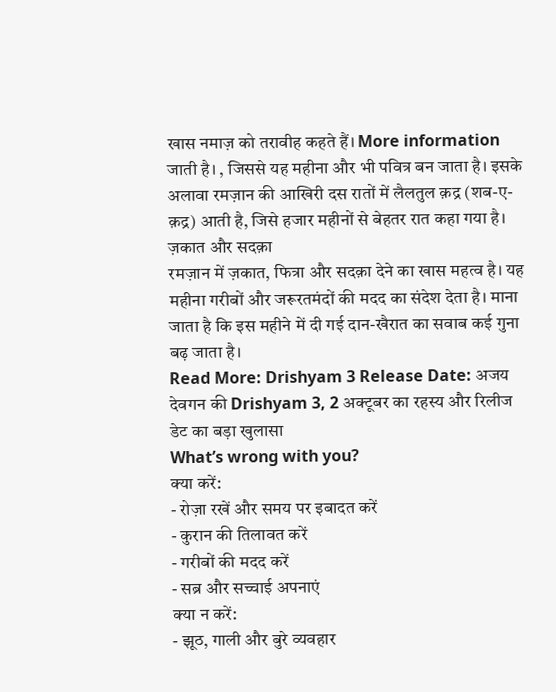खास नमाज़ को तरावीह कहते हैं। More information जाती है। , जिससे यह महीना और भी पवित्र बन जाता है। इसके अलावा रमज़ान की आखिरी दस रातों में लैलतुल क़द्र (शब-ए-क़द्र) आती है, जिसे हजार महीनों से बेहतर रात कहा गया है।
ज़कात और सदक़ा
रमज़ान में ज़कात, फित्रा और सदक़ा देने का खास महत्व है। यह महीना गरीबों और जरूरतमंदों की मदद का संदेश देता है। माना जाता है कि इस महीने में दी गई दान-खैरात का सवाब कई गुना बढ़ जाता है।
Read More: Drishyam 3 Release Date: अजय देवगन की Drishyam 3, 2 अक्टूबर का रहस्य और रिलीज डेट का बड़ा खुलासा
What’s wrong with you?
क्या करें:
- रोज़ा रखें और समय पर इबादत करें
- कुरान की तिलावत करें
- गरीबों की मदद करें
- सब्र और सच्चाई अपनाएं
क्या न करें:
- झूठ, गाली और बुरे व्यवहार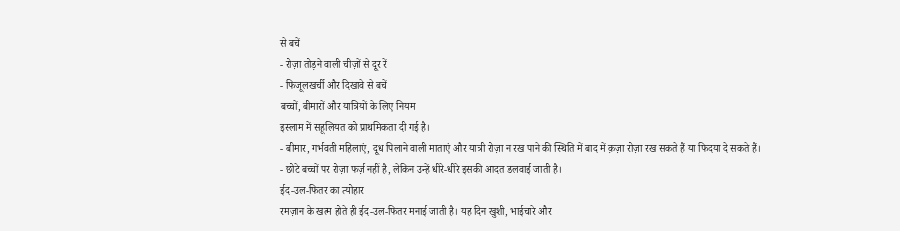से बचें
- रोज़ा तोड़ने वाली चीज़ों से दूर रें
- फिजूलखर्ची और दिखावे से बचें
बच्चों, बीमारों और यात्रियों के लिए नियम
इस्लाम में सहूलियत को प्राथमिकता दी गई है।
- बीमार, गर्भवती महिलाएं, दूध पिलाने वाली माताएं और यात्री रोज़ा न रख पाने की स्थिति में बाद में क़ज़ा रोज़ा रख सकते हैं या फिदया दे सकते हैं।
- छोटे बच्चों पर रोज़ा फर्ज़ नहीं है, लेकिन उन्हें धीरे-धीरे इसकी आदत डलवाई जाती है।
ईद-उल-फितर का त्योहार
रमज़ान के खत्म होते ही ईद-उल-फितर मनाई जाती है। यह दिन खुशी, भाईचारे और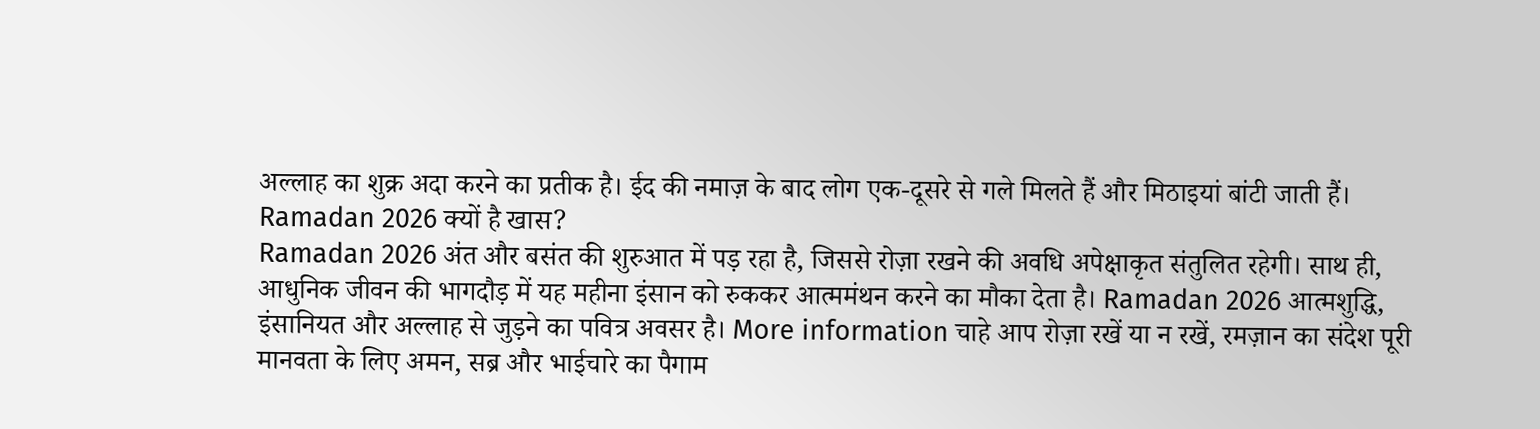अल्लाह का शुक्र अदा करने का प्रतीक है। ईद की नमाज़ के बाद लोग एक-दूसरे से गले मिलते हैं और मिठाइयां बांटी जाती हैं।
Ramadan 2026 क्यों है खास?
Ramadan 2026 अंत और बसंत की शुरुआत में पड़ रहा है, जिससे रोज़ा रखने की अवधि अपेक्षाकृत संतुलित रहेगी। साथ ही, आधुनिक जीवन की भागदौड़ में यह महीना इंसान को रुककर आत्ममंथन करने का मौका देता है। Ramadan 2026 आत्मशुद्धि, इंसानियत और अल्लाह से जुड़ने का पवित्र अवसर है। More information चाहे आप रोज़ा रखें या न रखें, रमज़ान का संदेश पूरी मानवता के लिए अमन, सब्र और भाईचारे का पैगाम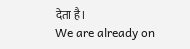देता है।
We are already on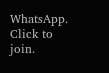WhatsApp. Click to join.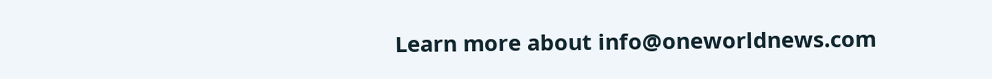Learn more about info@oneworldnews.com